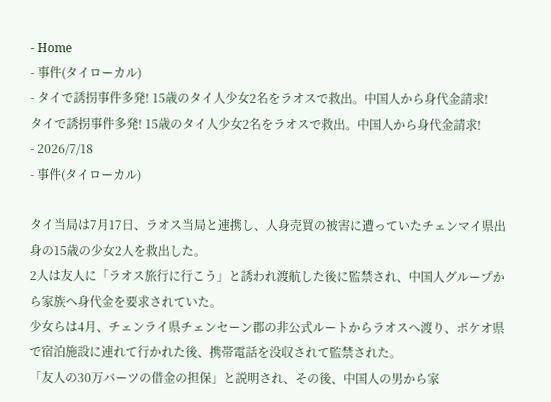- Home
- 事件(タイローカル)
- タイで誘拐事件多発! 15歳のタイ人少女2名をラオスで救出。中国人から身代金請求!
タイで誘拐事件多発! 15歳のタイ人少女2名をラオスで救出。中国人から身代金請求!
- 2026/7/18
- 事件(タイローカル)

タイ当局は7月17日、ラオス当局と連携し、人身売買の被害に遭っていたチェンマイ県出身の15歳の少女2人を救出した。
2人は友人に「ラオス旅行に行こう」と誘われ渡航した後に監禁され、中国人グループから家族へ身代金を要求されていた。
少女らは4月、チェンライ県チェンセーン郡の非公式ルートからラオスへ渡り、ボケオ県で宿泊施設に連れて行かれた後、携帯電話を没収されて監禁された。
「友人の30万バーツの借金の担保」と説明され、その後、中国人の男から家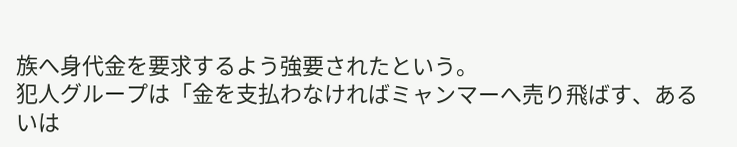族へ身代金を要求するよう強要されたという。
犯人グループは「金を支払わなければミャンマーへ売り飛ばす、あるいは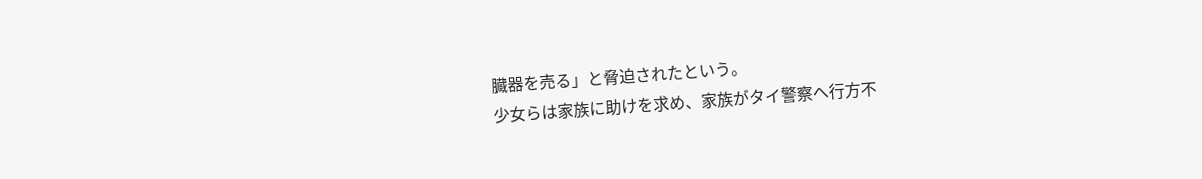臓器を売る」と脅迫されたという。
少女らは家族に助けを求め、家族がタイ警察へ行方不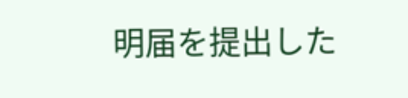明届を提出した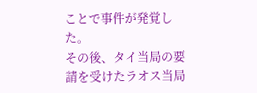ことで事件が発覚した。
その後、タイ当局の要請を受けたラオス当局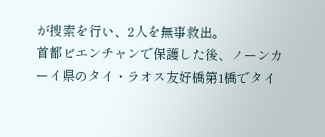が捜索を行い、2人を無事救出。
首都ビエンチャンで保護した後、ノーンカーイ県のタイ・ラオス友好橋第1橋でタイ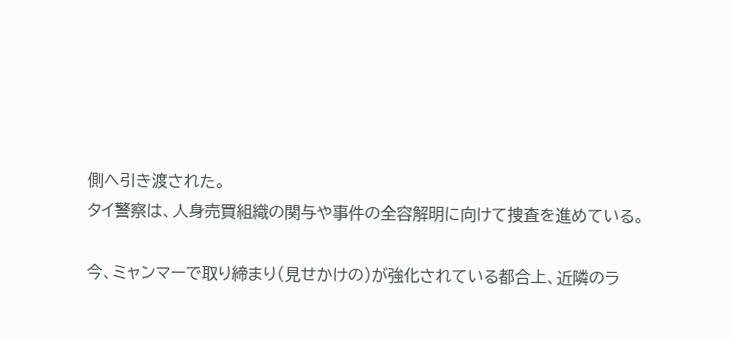側へ引き渡された。
タイ警察は、人身売買組織の関与や事件の全容解明に向けて捜査を進めている。

今、ミャンマーで取り締まり(見せかけの)が強化されている都合上、近隣のラ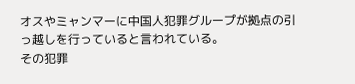オスやミャンマーに中国人犯罪グループが拠点の引っ越しを行っていると言われている。
その犯罪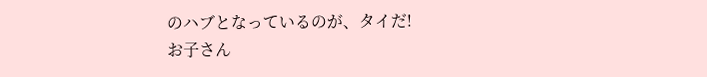のハブとなっているのが、タイだ!
お子さん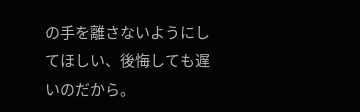の手を離さないようにしてほしい、後悔しても遅いのだから。